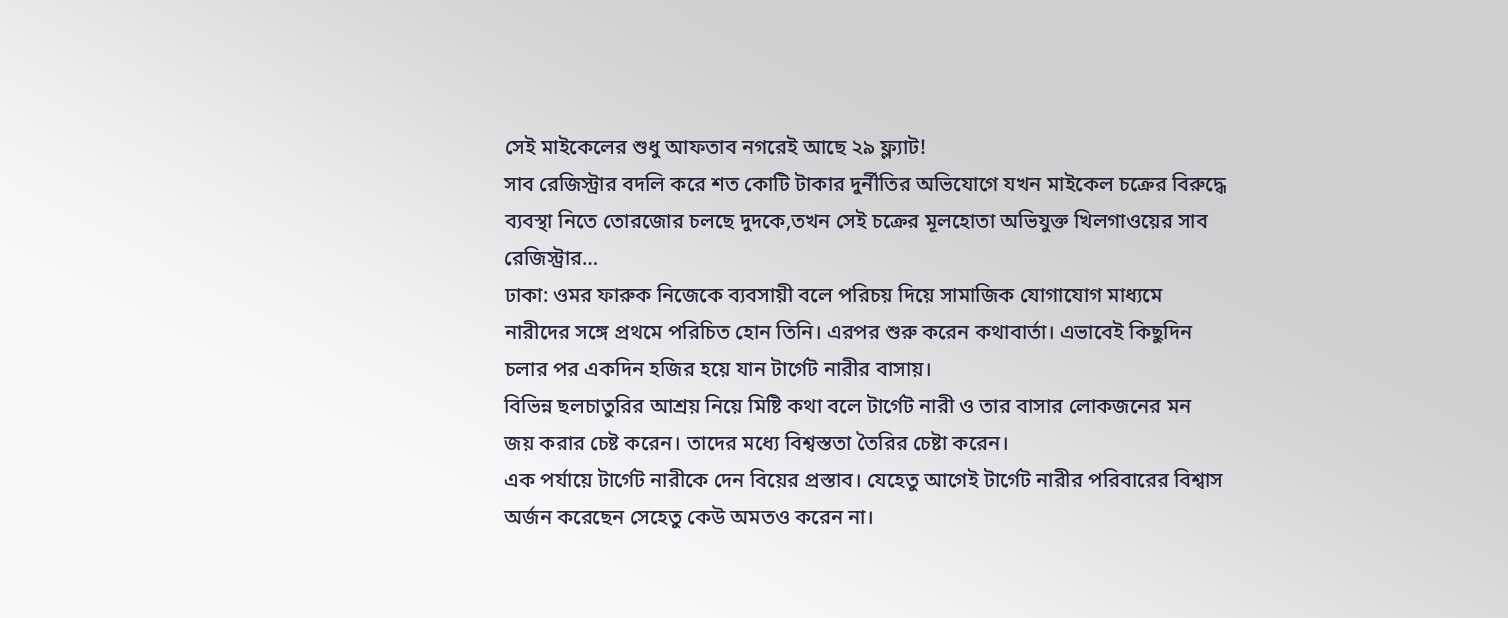সেই মাইকেলের শুধু আফতাব নগরেই আছে ২৯ ফ্ল্যাট!
সাব রেজিস্ট্রার বদলি করে শত কোটি টাকার দুর্নীতির অভিযোগে যখন মাইকেল চক্রের বিরুদ্ধে ব্যবস্থা নিতে তোরজোর চলছে দুদকে,তখন সেই চক্রের মূলহোতা অভিযুক্ত খিলগাওয়ের সাব রেজিস্ট্রার…
ঢাকা: ওমর ফারুক নিজেকে ব্যবসায়ী বলে পরিচয় দিয়ে সামাজিক যোগাযোগ মাধ্যমে নারীদের সঙ্গে প্রথমে পরিচিত হোন তিনি। এরপর শুরু করেন কথাবার্তা। এভাবেই কিছুদিন চলার পর একদিন হজির হয়ে যান টার্গেট নারীর বাসায়।
বিভিন্ন ছলচাতুরির আশ্রয় নিয়ে মিষ্টি কথা বলে টার্গেট নারী ও তার বাসার লোকজনের মন জয় করার চেষ্ট করেন। তাদের মধ্যে বিশ্বস্ততা তৈরির চেষ্টা করেন।
এক পর্যায়ে টার্গেট নারীকে দেন বিয়ের প্রস্তাব। যেহেতু আগেই টার্গেট নারীর পরিবারের বিশ্বাস অর্জন করেছেন সেহেতু কেউ অমতও করেন না।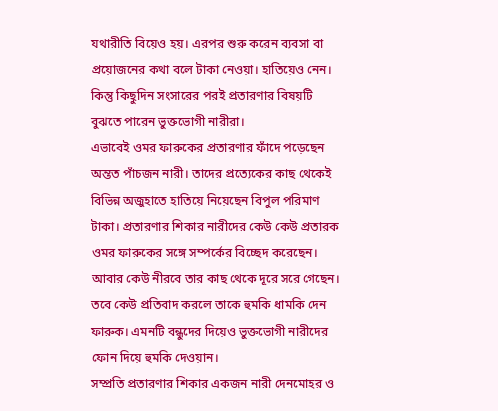যথারীতি বিয়েও হয়। এরপর শুরু করেন ব্যবসা বা প্রয়োজনের কথা বলে টাকা নেওয়া। হাতিয়েও নেন। কিন্তু কিছুদিন সংসারের পরই প্রতারণার বিষয়টি বুঝতে পারেন ভুক্তভোগী নারীরা।
এভাবেই ওমর ফারুকের প্রতারণার ফাঁদে পড়েছেন অন্তত পাঁচজন নারী। তাদের প্রত্যেকের কাছ থেকেই বিভিন্ন অজুহাতে হাতিয়ে নিয়েছেন বিপুল পরিমাণ টাকা। প্রতারণার শিকার নারীদের কেউ কেউ প্রতারক ওমর ফারুকের সঙ্গে সম্পর্কের বিচ্ছেদ করেছেন। আবার কেউ নীরবে তার কাছ থেকে দূরে সরে গেছেন। তবে কেউ প্রতিবাদ করলে তাকে হুমকি ধামকি দেন ফারুক। এমনটি বন্ধুদের দিয়েও ভুক্তভোগী নারীদের ফোন দিয়ে হুমকি দেওয়ান।
সম্প্রতি প্রতারণার শিকার একজন নারী দেনমোহর ও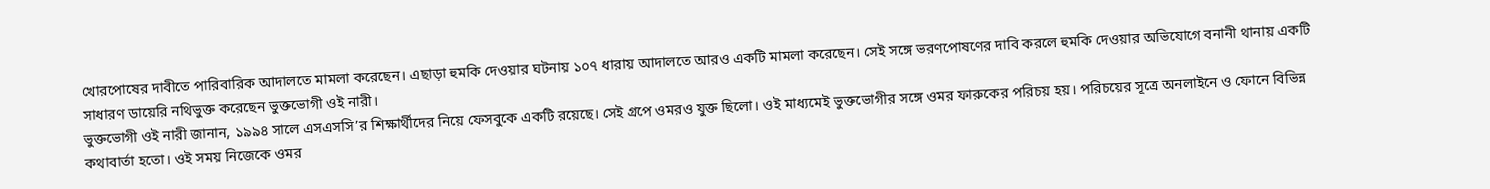খোরপোষের দাবীতে পারিবারিক আদালতে মামলা করেছেন। এছাড়া হুমকি দেওয়ার ঘটনায় ১০৭ ধারায় আদালতে আরও একটি মামলা করেছেন। সেই সঙ্গে ভরণপোষণের দাবি করলে হুমকি দেওয়ার অভিযোগে বনানী থানায় একটি সাধারণ ডায়েরি নথিভুক্ত করেছেন ভুক্তভোগী ওই নারী।
ভুক্তভোগী ওই নারী জানান, ১৯৯৪ সালে এসএসসি’র শিক্ষার্থীদের নিয়ে ফেসবুকে একটি রয়েছে। সেই গ্রপে ওমরও যুক্ত ছিলো। ওই মাধ্যমেই ভুক্তভোগীর সঙ্গে ওমর ফারুকের পরিচয় হয়। পরিচয়ের সূত্রে অনলাইনে ও ফোনে বিভিন্ন কথাবার্তা হতো। ওই সময় নিজেকে ওমর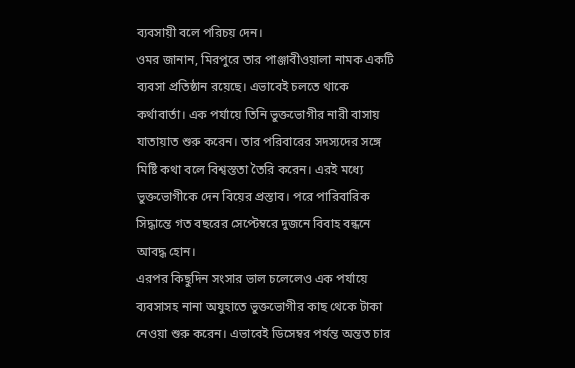ব্যবসায়ী বলে পরিচয় দেন।
ওমর জানান, মিরপুরে তার পাঞ্জাবীওয়ালা নামক একটি ব্যবসা প্রতিষ্ঠান রয়েছে। এভাবেই চলতে থাকে কর্থাবার্তা। এক পর্যায়ে তিনি ভুক্তভোগীর নারী বাসায় যাতায়াত শুরু করেন। তার পরিবারের সদস্যদের সঙ্গে মিষ্টি কথা বলে বিশ্বস্ততা তৈরি করেন। এরই মধ্যে ভুক্তভোগীকে দেন বিয়ের প্রস্তাব। পরে পারিবারিক সিদ্ধান্তে গত বছরের সেপ্টেম্বরে দুজনে বিবাহ বন্ধনে আবদ্ধ হোন।
এরপর কিছুদিন সংসার ভাল চলেলেও এক পর্যায়ে ব্যবসাসহ নানা অযুহাতে ভুক্তভোগীর কাছ থেকে টাকা নেওয়া শুরু করেন। এভাবেই ডিসেম্বর পর্যন্ত অন্তত চার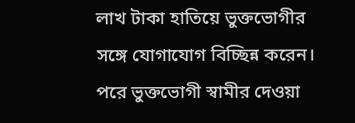লাখ টাকা হাতিয়ে ভুক্তভোগীর সঙ্গে যোগাযোগ বিচ্ছিন্ন করেন। পরে ভুক্তভোগী স্বামীর দেওয়া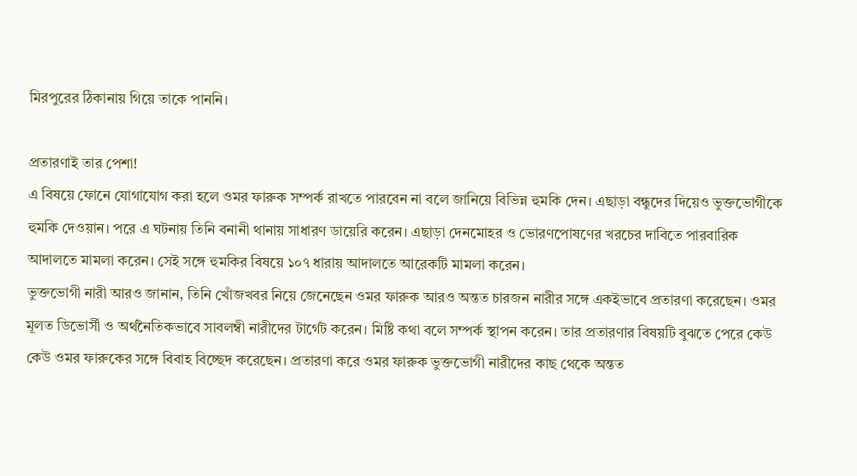মিরপুরের ঠিকানায় গিয়ে তাকে পাননি।

প্রতারণাই তার পেশা!
এ বিষয়ে ফোনে যোগাযোগ করা হলে ওমর ফারুক সম্পর্ক রাখতে পারবেন না বলে জানিয়ে বিভিন্ন হুমকি দেন। এছাড়া বন্ধুদের দিয়েও ভুক্তভোগীকে হুমকি দেওয়ান। পরে এ ঘটনায় তিনি বনানী থানায় সাধারণ ডায়েরি করেন। এছাড়া দেনমোহর ও ভোরণপোষণের খরচের দাবিতে পারবারিক আদালতে মামলা করেন। সেই সঙ্গে হুমকির বিষয়ে ১০৭ ধারায় আদালতে আরেকটি মামলা করেন।
ভুক্তভোগী নারী আরও জানান, তিনি খোঁজখবর নিয়ে জেনেছেন ওমর ফারুক আরও অন্তত চারজন নারীর সঙ্গে একইভাবে প্রতারণা করেছেন। ওমর মূলত ডিভোর্সী ও অর্থনৈতিকভাবে সাবলম্বী নারীদের টার্গেট করেন। মিষ্টি কথা বলে সম্পর্ক স্থাপন করেন। তার প্রতারণার বিষয়টি বুঝতে পেরে কেউ কেউ ওমর ফারুকের সঙ্গে বিবাহ বিচ্ছেদ করেছেন। প্রতারণা করে ওমর ফারুক ভুক্তভোগী নারীদের কাছ থেকে অন্তত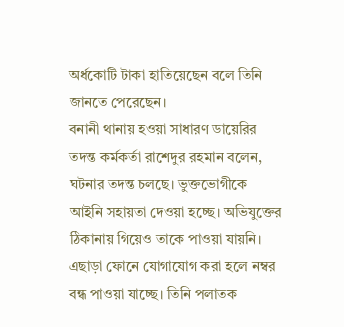অর্ধকোটি টাকা হাতিয়েছেন বলে তিনি জানতে পেরেছেন।
বনানী থানায় হওয়া সাধারণ ডায়েরির তদন্ত কর্মকর্তা রাশেদুর রহমান বলেন, ঘটনার তদন্ত চলছে। ভুক্তভোগীকে আইনি সহায়তা দেওয়া হচ্ছে। অভিযুক্তের ঠিকানায় গিয়েও তাকে পাওয়া যায়নি। এছাড়া ফোনে যোগাযোগ করা হলে নম্বর বন্ধ পাওয়া যাচ্ছে। তিনি পলাতক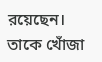রয়েছেন। তাকে খোঁজা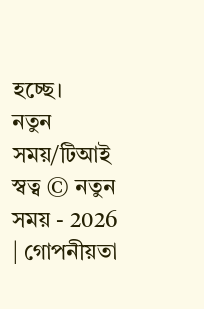হচ্ছে।
নতুন সময়/টিআই
স্বত্ব © নতুন সময় - 2026 | গোপনীয়তা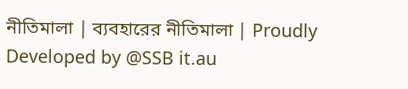নীতিমালা | ব্যবহারের নীতিমালা | Proudly Developed by @SSB it.au